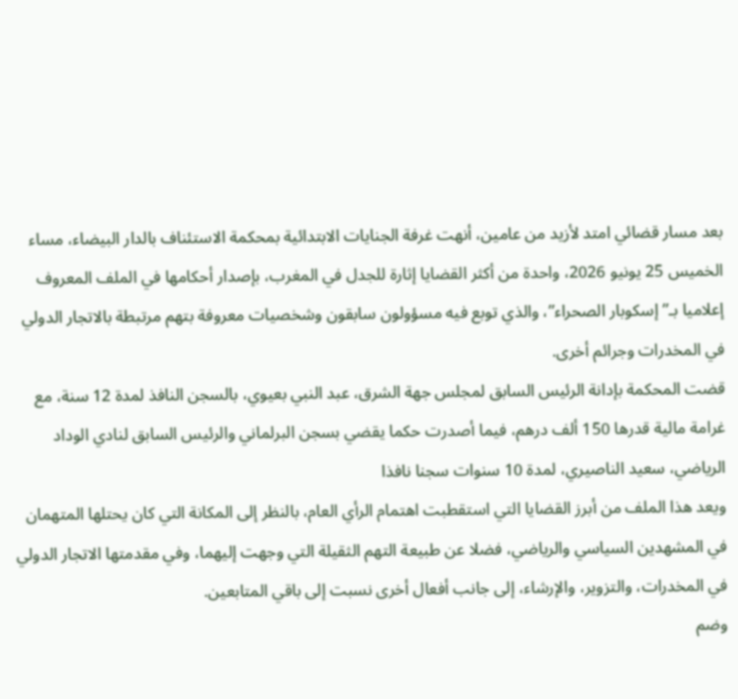بعد مسار قضائي امتد لأزيد من عامين، أنهت غرفة الجنايات الابتدائية بمحكمة الاستئناف بالدار البيضاء، مساء الخميس 25 يونيو 2026، واحدة من أكثر القضايا إثارة للجدل في المغرب، بإصدار أحكامها في الملف المعروف إعلاميا بـ”إسكوبار الصحراء”، والذي توبع فيه مسؤولون سابقون وشخصيات معروفة بتهم مرتبطة بالاتجار الدولي في المخدرات وجرائم أخرى.
قضت المحكمة بإدانة الرئيس السابق لمجلس جهة الشرق، عبد النبي بعيوي، بالسجن النافذ لمدة 12 سنة، مع غرامة مالية قدرها 150 ألف درهم، فيما أصدرت حكما يقضي بسجن البرلماني والرئيس السابق لنادي الوداد الرياضي، سعيد الناصيري، لمدة 10 سنوات سجنا نافذا
ويعد هذا الملف من أبرز القضايا التي استقطبت اهتمام الرأي العام، بالنظر إلى المكانة التي كان يحتلها المتهمان في المشهدين السياسي والرياضي، فضلا عن طبيعة التهم الثقيلة التي وجهت إليهما، وفي مقدمتها الاتجار الدولي في المخدرات، والتزوير، والإرشاء، إلى جانب أفعال أخرى نسبت إلى باقي المتابعين.
وضم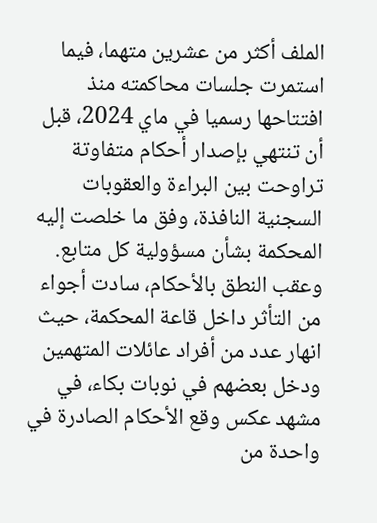الملف أكثر من عشرين متهما، فيما استمرت جلسات محاكمته منذ افتتاحها رسميا في ماي 2024، قبل أن تنتهي بإصدار أحكام متفاوتة تراوحت بين البراءة والعقوبات السجنية النافذة، وفق ما خلصت إليه المحكمة بشأن مسؤولية كل متابع.
وعقب النطق بالأحكام، سادت أجواء من التأثر داخل قاعة المحكمة، حيث انهار عدد من أفراد عائلات المتهمين ودخل بعضهم في نوبات بكاء، في مشهد عكس وقع الأحكام الصادرة في واحدة من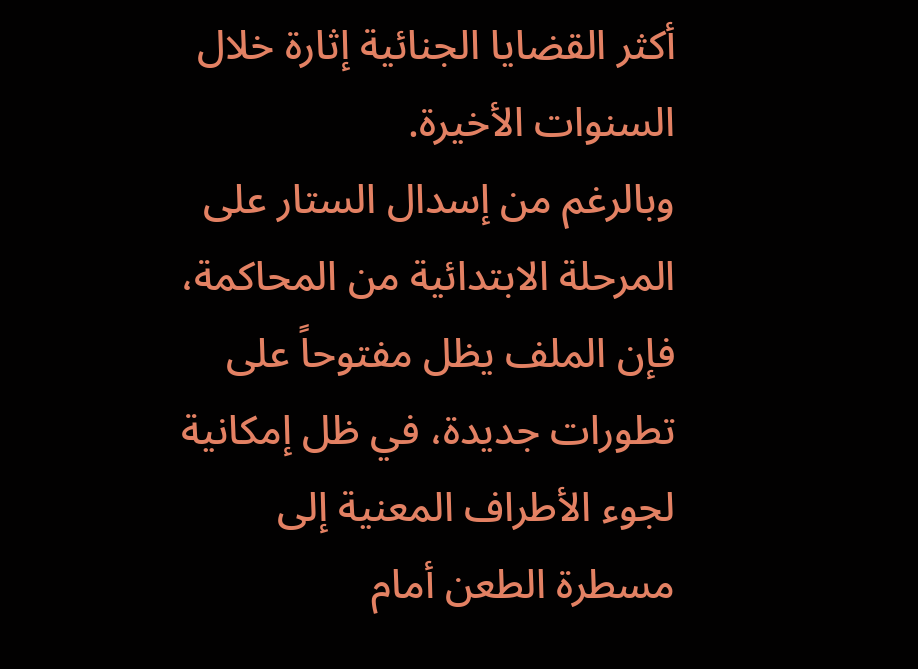أكثر القضايا الجنائية إثارة خلال السنوات الأخيرة.
وبالرغم من إسدال الستار على المرحلة الابتدائية من المحاكمة، فإن الملف يظل مفتوحاً على تطورات جديدة، في ظل إمكانية لجوء الأطراف المعنية إلى مسطرة الطعن أمام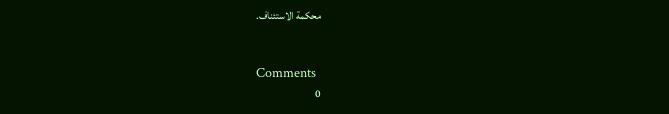محكمة الاستئناف.


Comments
0